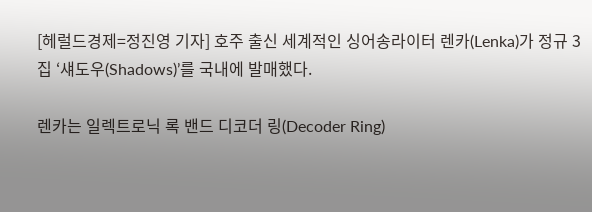[헤럴드경제=정진영 기자] 호주 출신 세계적인 싱어송라이터 렌카(Lenka)가 정규 3집 ‘섀도우(Shadows)’를 국내에 발매했다.

렌카는 일렉트로닉 록 밴드 디코더 링(Decoder Ring)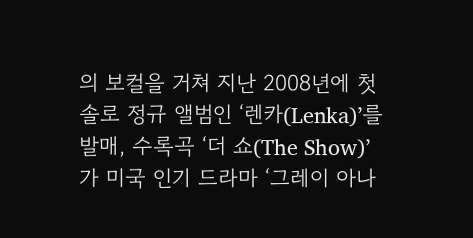의 보컬을 거쳐 지난 2008년에 첫 솔로 정규 앨범인 ‘렌카(Lenka)’를 발매, 수록곡 ‘더 쇼(The Show)’가 미국 인기 드라마 ‘그레이 아나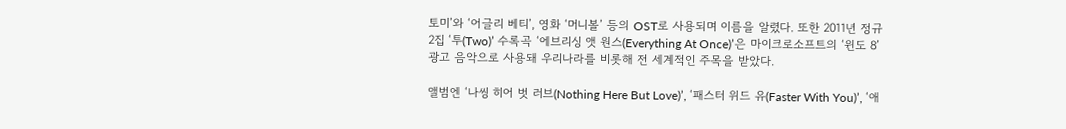토미’와 ‘어글리 베티’, 영화 ‘머니볼’ 등의 OST로 사용되며 이름을 알렸다. 또한 2011년 정규 2집 ‘투(Two)’ 수록곡 ‘에브리싱 앳 원스(Everything At Once)’은 마이크로소프트의 ‘윈도 8’ 광고 음악으로 사용돼 우리나라를 비롯해 전 세계적인 주목을 받았다.

앨범엔 ‘나씽 히어 벗 러브(Nothing Here But Love)’, ‘패스터 위드 유(Faster With You)’, ‘애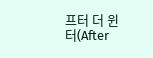프터 더 윈터(After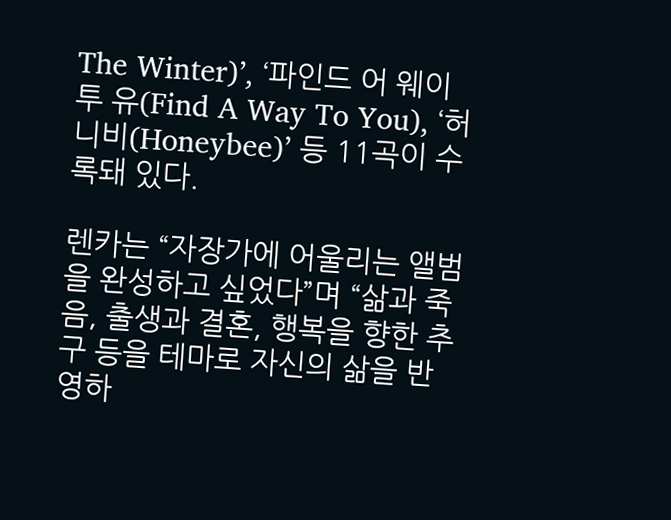The Winter)’, ‘파인드 어 웨이 투 유(Find A Way To You), ‘허니비(Honeybee)’ 등 11곡이 수록돼 있다.

렌카는 “자장가에 어울리는 앨범을 완성하고 싶었다”며 “삶과 죽음, 출생과 결혼, 행복을 향한 추구 등을 테마로 자신의 삶을 반영하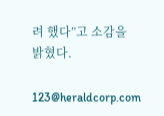려 했다”고 소감을 밝혔다.

123@heraldcorp.com